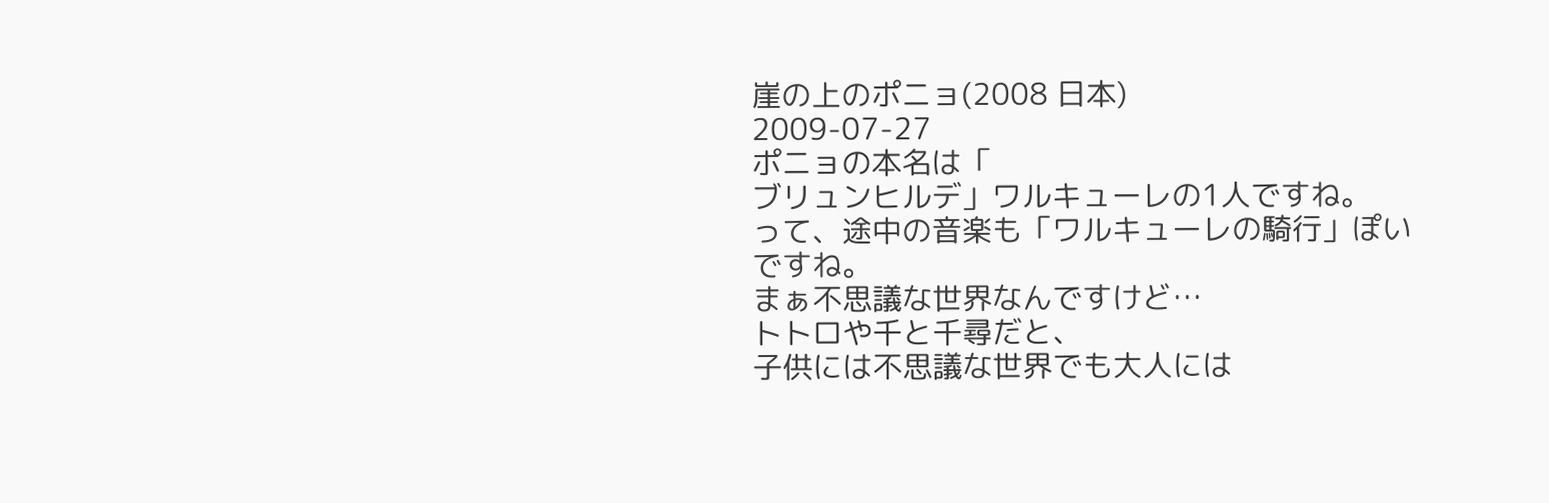崖の上のポニョ(2008 日本)
2009-07-27
ポニョの本名は「
ブリュンヒルデ」ワルキューレの1人ですね。
って、途中の音楽も「ワルキューレの騎行」ぽいですね。
まぁ不思議な世界なんですけど…
トトロや千と千尋だと、
子供には不思議な世界でも大人には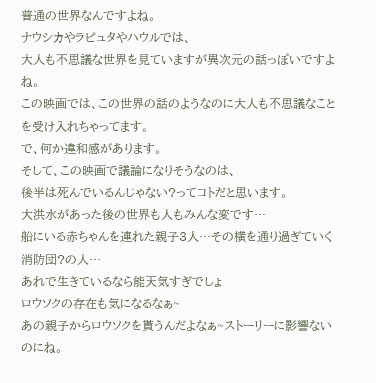普通の世界なんですよね。
ナウシカやラピュタやハウルでは、
大人も不思議な世界を見ていますが異次元の話っぽいですよね。
この映画では、この世界の話のようなのに大人も不思議なことを受け入れちゃってます。
で、何か違和感があります。
そして、この映画で議論になりそうなのは、
後半は死んでいるんじゃない?ってコトだと思います。
大洪水があった後の世界も人もみんな変です…
船にいる赤ちゃんを連れた親子3人…その横を通り過ぎていく消防団?の人…
あれで生きているなら能天気すぎでしょ
ロウソクの存在も気になるなぁ~
あの親子からロウソクを貰うんだよなぁ~ストーリーに影響ないのにね。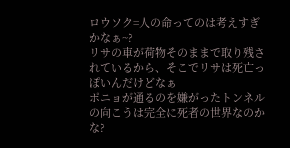ロウソク=人の命ってのは考えすぎかなぁ~?
リサの車が荷物そのままで取り残されているから、そこでリサは死亡っぽいんだけどなぁ
ポニョが通るのを嫌がったトンネルの向こうは完全に死者の世界なのかな?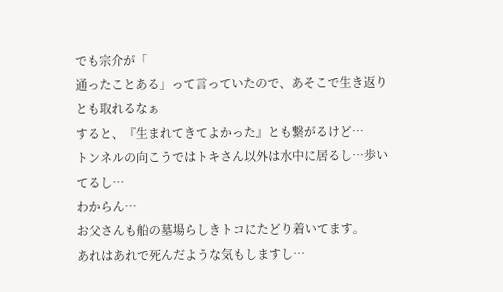でも宗介が「
通ったことある」って言っていたので、あそこで生き返りとも取れるなぁ
すると、『生まれてきてよかった』とも繋がるけど…
トンネルの向こうではトキさん以外は水中に居るし…歩いてるし…
わからん…
お父さんも船の墓場らしきトコにたどり着いてます。
あれはあれで死んだような気もしますし…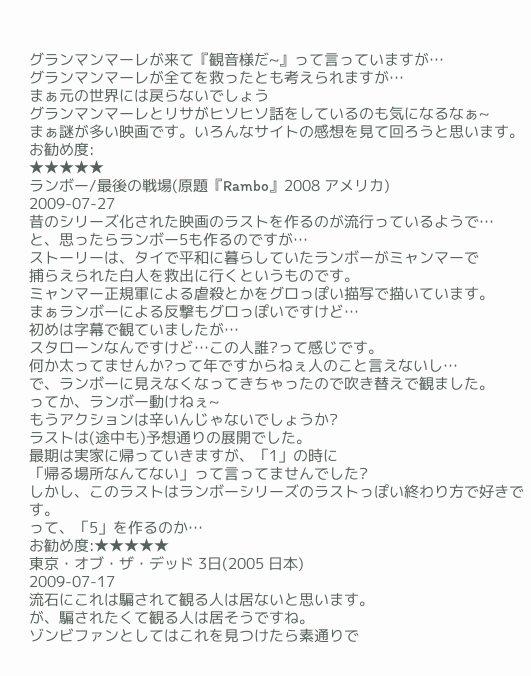グランマンマーレが来て『観音様だ~』って言っていますが…
グランマンマーレが全てを救ったとも考えられますが…
まぁ元の世界には戻らないでしょう
グランマンマーレとリサがヒソヒソ話をしているのも気になるなぁ~
まぁ謎が多い映画です。いろんなサイトの感想を見て回ろうと思います。
お勧め度:
★★★★★
ランボー/最後の戦場(原題『Rambo』2008 アメリカ)
2009-07-27
昔のシリーズ化された映画のラストを作るのが流行っているようで…
と、思ったらランボー5も作るのですが…
ストーリーは、タイで平和に暮らしていたランボーがミャンマーで
捕らえられた白人を救出に行くというものです。
ミャンマー正規軍による虐殺とかをグロっぽい描写で描いています。
まぁランボーによる反撃もグロっぽいですけど…
初めは字幕で観ていましたが…
スタローンなんですけど…この人誰?って感じです。
何か太ってませんか?って年ですからねぇ人のこと言えないし…
で、ランボーに見えなくなってきちゃったので吹き替えで観ました。
ってか、ランボー動けねぇ~
もうアクションは辛いんじゃないでしょうか?
ラストは(途中も)予想通りの展開でした。
最期は実家に帰っていきますが、「1」の時に
「帰る場所なんてない」って言ってませんでした?
しかし、このラストはランボーシリーズのラストっぽい終わり方で好きです。
って、「5」を作るのか…
お勧め度:★★★★★
東京・オブ・ザ・デッド 3日(2005 日本)
2009-07-17
流石にこれは騙されて観る人は居ないと思います。
が、騙されたくて観る人は居そうですね。
ゾンビファンとしてはこれを見つけたら素通りで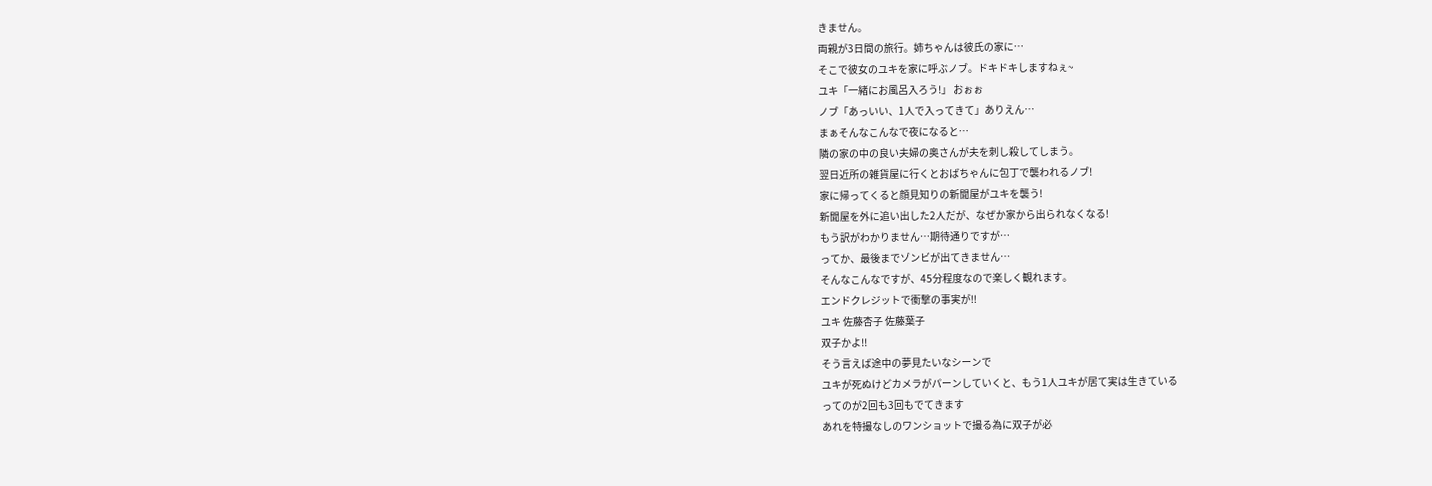きません。
両親が3日間の旅行。姉ちゃんは彼氏の家に…
そこで彼女のユキを家に呼ぶノブ。ドキドキしますねぇ~
ユキ「一緒にお風呂入ろう!」 おぉぉ
ノブ「あっいい、1人で入ってきて」ありえん…
まぁそんなこんなで夜になると…
隣の家の中の良い夫婦の奥さんが夫を刺し殺してしまう。
翌日近所の雑貨屋に行くとおばちゃんに包丁で襲われるノブ!
家に帰ってくると顔見知りの新聞屋がユキを襲う!
新聞屋を外に追い出した2人だが、なぜか家から出られなくなる!
もう訳がわかりません…期待通りですが…
ってか、最後までゾンビが出てきません…
そんなこんなですが、45分程度なので楽しく観れます。
エンドクレジットで衝撃の事実が!!
ユキ 佐藤杏子 佐藤葉子
双子かよ!!
そう言えば途中の夢見たいなシーンで
ユキが死ぬけどカメラがパーンしていくと、もう1人ユキが居て実は生きている
ってのが2回も3回もでてきます
あれを特撮なしのワンショットで撮る為に双子が必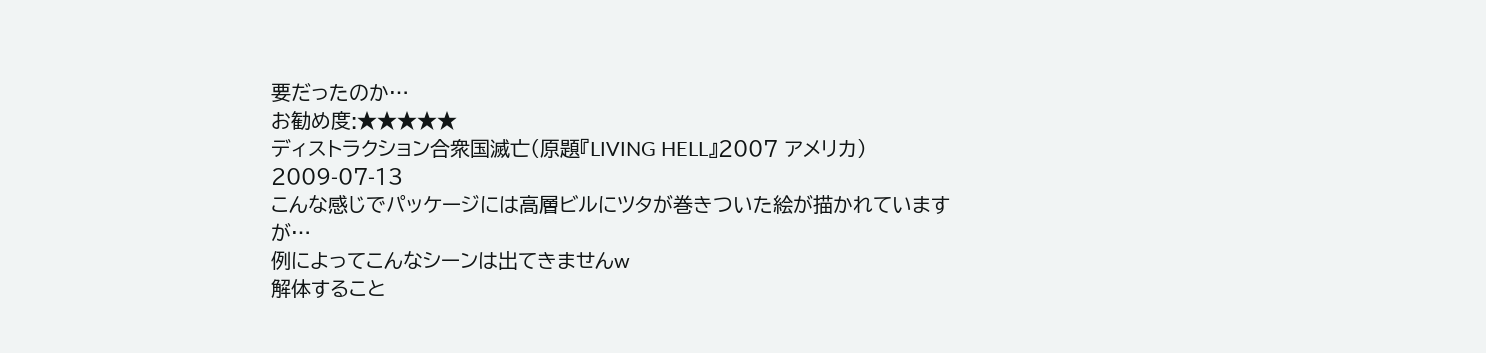要だったのか…
お勧め度:★★★★★
ディストラクション合衆国滅亡(原題『LIVING HELL』2007 アメリカ)
2009-07-13
こんな感じでパッケージには高層ビルにツタが巻きついた絵が描かれていますが…
例によってこんなシーンは出てきませんw
解体すること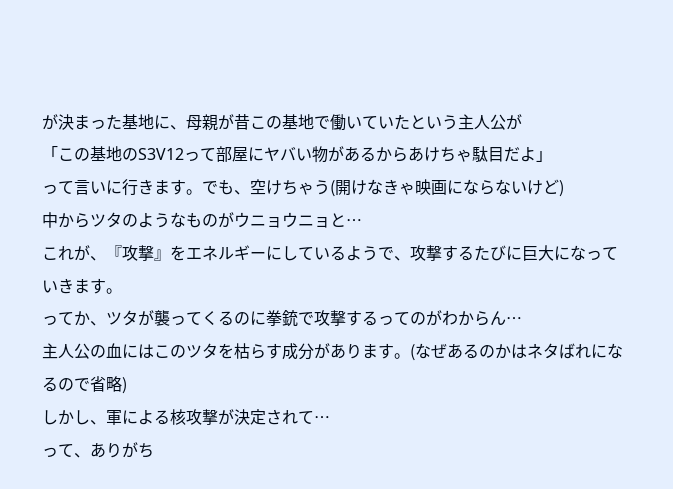が決まった基地に、母親が昔この基地で働いていたという主人公が
「この基地のS3V12って部屋にヤバい物があるからあけちゃ駄目だよ」
って言いに行きます。でも、空けちゃう(開けなきゃ映画にならないけど)
中からツタのようなものがウニョウニョと…
これが、『攻撃』をエネルギーにしているようで、攻撃するたびに巨大になっていきます。
ってか、ツタが襲ってくるのに拳銃で攻撃するってのがわからん…
主人公の血にはこのツタを枯らす成分があります。(なぜあるのかはネタばれになるので省略)
しかし、軍による核攻撃が決定されて…
って、ありがち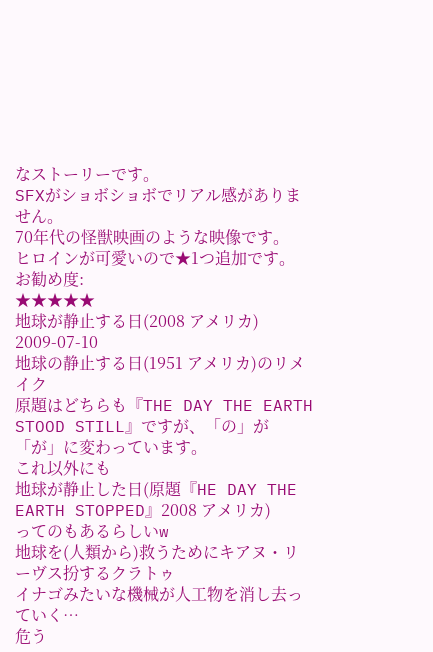なストーリーです。
SFXがショボショボでリアル感がありません。
70年代の怪獣映画のような映像です。
ヒロインが可愛いので★1つ追加です。
お勧め度:
★★★★★
地球が静止する日(2008 アメリカ)
2009-07-10
地球の静止する日(1951 アメリカ)のリメイク
原題はどちらも『THE DAY THE EARTH STOOD STILL』ですが、「の」が「が」に変わっています。
これ以外にも
地球が静止した日(原題『HE DAY THE EARTH STOPPED』2008 アメリカ)
ってのもあるらしいw
地球を(人類から)救うためにキアヌ・リーヴス扮するクラトゥ
イナゴみたいな機械が人工物を消し去っていく…
危う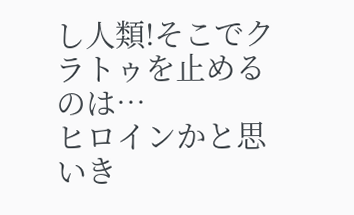し人類!そこでクラトゥを止めるのは…
ヒロインかと思いき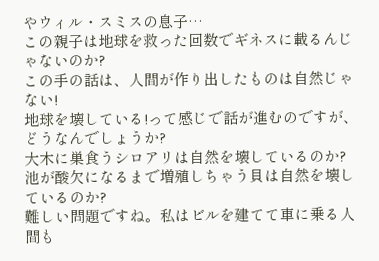やウィル・スミスの息子…
この親子は地球を救った回数でギネスに載るんじゃないのか?
この手の話は、人間が作り出したものは自然じゃない!
地球を壊している!って感じで話が進むのですが、どうなんでしょうか?
大木に巣食うシロアリは自然を壊しているのか?
池が酸欠になるまで増殖しちゃう貝は自然を壊しているのか?
難しい問題ですね。私はビルを建てて車に乗る人間も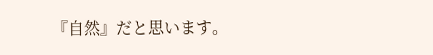『自然』だと思います。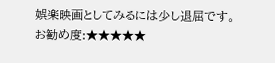娯楽映画としてみるには少し退屈です。
お勧め度:★★★★★